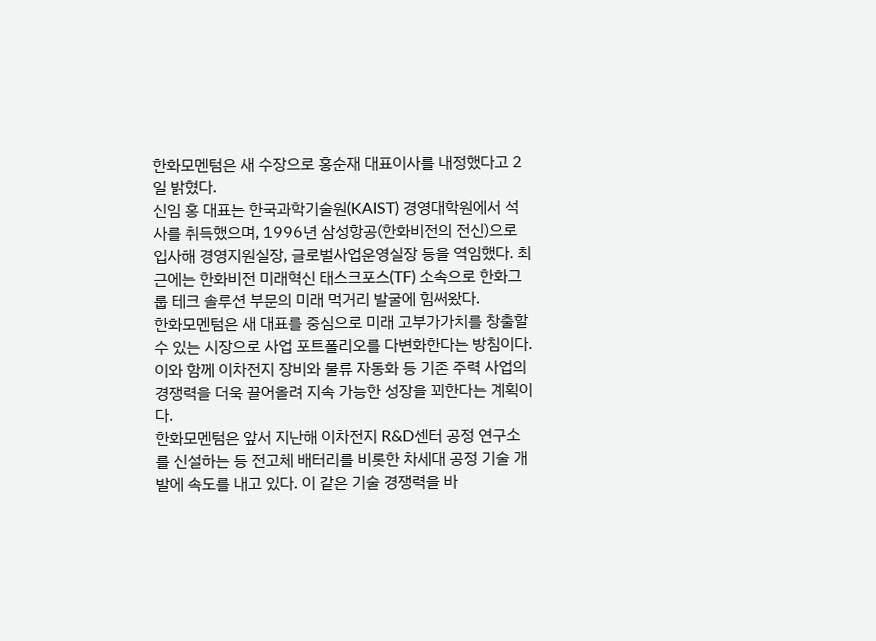한화모멘텀은 새 수장으로 홍순재 대표이사를 내정했다고 2일 밝혔다.
신임 홍 대표는 한국과학기술원(KAIST) 경영대학원에서 석사를 취득했으며, 1996년 삼성항공(한화비전의 전신)으로 입사해 경영지원실장, 글로벌사업운영실장 등을 역임했다. 최근에는 한화비전 미래혁신 태스크포스(TF) 소속으로 한화그룹 테크 솔루션 부문의 미래 먹거리 발굴에 힘써왔다.
한화모멘텀은 새 대표를 중심으로 미래 고부가가치를 창출할 수 있는 시장으로 사업 포트폴리오를 다변화한다는 방침이다. 이와 함께 이차전지 장비와 물류 자동화 등 기존 주력 사업의 경쟁력을 더욱 끌어올려 지속 가능한 성장을 꾀한다는 계획이다.
한화모멘텀은 앞서 지난해 이차전지 R&D센터 공정 연구소를 신설하는 등 전고체 배터리를 비롯한 차세대 공정 기술 개발에 속도를 내고 있다. 이 같은 기술 경쟁력을 바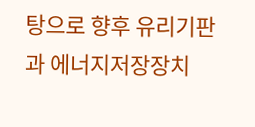탕으로 향후 유리기판과 에너지저장장치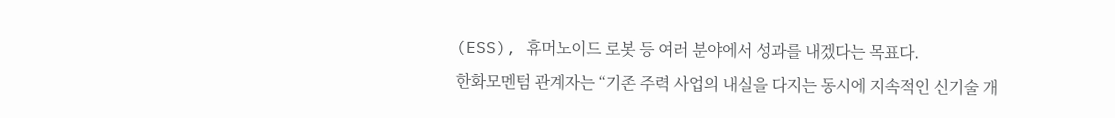(ESS), 휴머노이드 로봇 등 여러 분야에서 성과를 내겠다는 목표다.
한화모멘텀 관계자는 “기존 주력 사업의 내실을 다지는 동시에 지속적인 신기술 개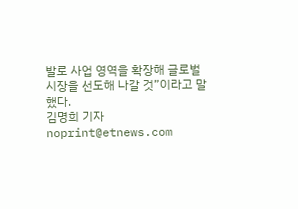발로 사업 영역을 확장해 글로벌 시장을 선도해 나갈 것”이라고 말했다.
김명희 기자 noprint@etnews.com